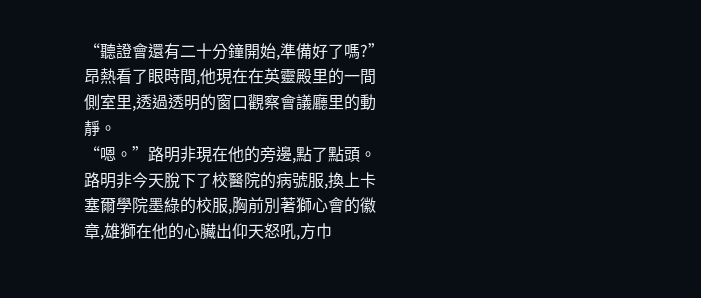“聽證會還有二十分鐘開始,準備好了嗎?”
昂熱看了眼時間,他現在在英靈殿里的一間側室里,透過透明的窗口觀察會議廳里的動靜。
“嗯。”路明非現在他的旁邊,點了點頭。
路明非今天脫下了校醫院的病號服,換上卡塞爾學院墨綠的校服,胸前別著獅心會的徽章,雄獅在他的心臟出仰天怒吼,方巾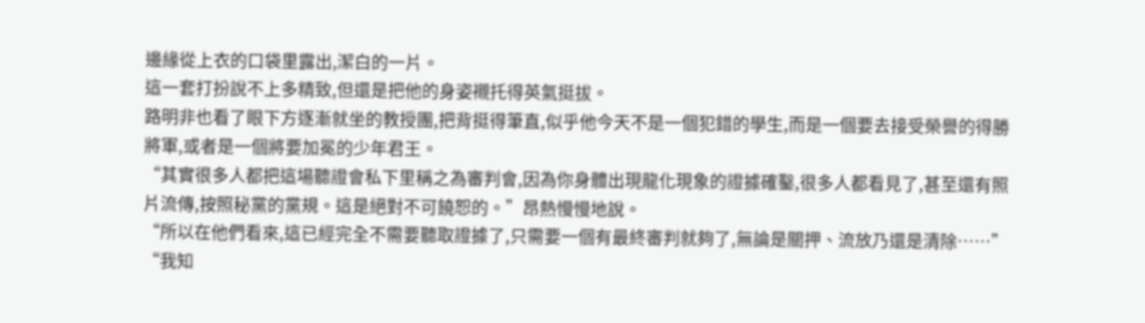邊緣從上衣的口袋里露出,潔白的一片。
這一套打扮說不上多精致,但還是把他的身姿襯托得英氣挺拔。
路明非也看了眼下方逐漸就坐的教授團,把背挺得筆直,似乎他今天不是一個犯錯的學生,而是一個要去接受榮譽的得勝將軍,或者是一個將要加冕的少年君王。
“其實很多人都把這場聽證會私下里稱之為審判會,因為你身體出現龍化現象的證據確鑿,很多人都看見了,甚至還有照片流傳,按照秘黨的黨規。這是絕對不可饒恕的。”昂熱慢慢地說。
“所以在他們看來,這已經完全不需要聽取證據了,只需要一個有最終審判就夠了,無論是關押、流放乃還是清除……”
“我知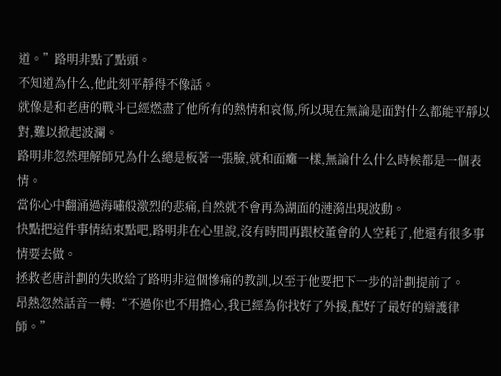道。”路明非點了點頭。
不知道為什么,他此刻平靜得不像話。
就像是和老唐的戰斗已經燃盡了他所有的熱情和哀傷,所以現在無論是面對什么都能平靜以對,難以掀起波瀾。
路明非忽然理解師兄為什么總是板著一張臉,就和面癱一樣,無論什么什么時候都是一個表情。
當你心中翻涌過海嘯般激烈的悲痛,自然就不會再為湖面的漣漪出現波動。
快點把這件事情結束點吧,路明非在心里說,沒有時間再跟校董會的人空耗了,他還有很多事情要去做。
拯救老唐計劃的失敗給了路明非這個慘痛的教訓,以至于他要把下一步的計劃提前了。
昂熱忽然話音一轉:“不過你也不用擔心,我已經為你找好了外援,配好了最好的辯護律師。”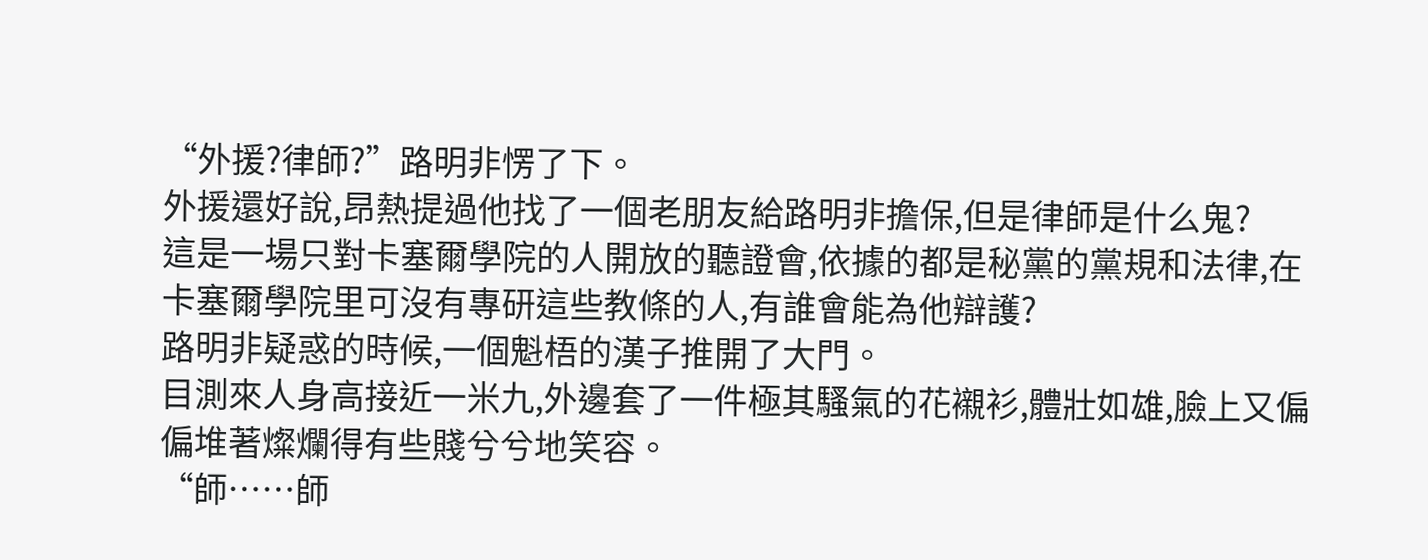“外援?律師?”路明非愣了下。
外援還好說,昂熱提過他找了一個老朋友給路明非擔保,但是律師是什么鬼?
這是一場只對卡塞爾學院的人開放的聽證會,依據的都是秘黨的黨規和法律,在卡塞爾學院里可沒有專研這些教條的人,有誰會能為他辯護?
路明非疑惑的時候,一個魁梧的漢子推開了大門。
目測來人身高接近一米九,外邊套了一件極其騷氣的花襯衫,體壯如雄,臉上又偏偏堆著燦爛得有些賤兮兮地笑容。
“師……師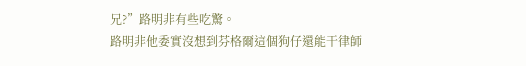兄?”路明非有些吃驚。
路明非他委實沒想到芬格爾這個狗仔還能干律師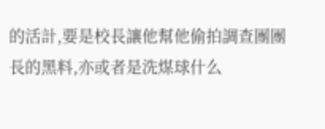的活計,要是校長讓他幫他偷拍調查團團長的黑料,亦或者是洗煤球什么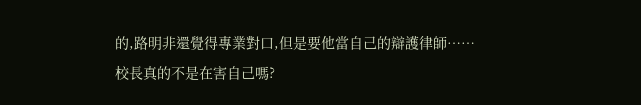的,路明非還覺得專業對口,但是要他當自己的辯護律師……
校長真的不是在害自己嗎?